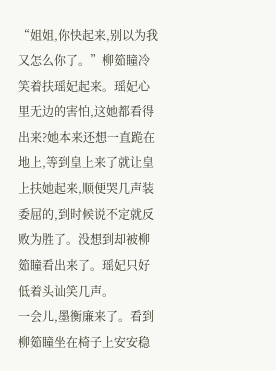“姐姐,你快起来,别以为我又怎么你了。”柳筎瞳冷笑着扶瑶妃起来。瑶妃心里无边的害怕,这她都看得出来?她本来还想一直跪在地上,等到皇上来了就让皇上扶她起来,顺便哭几声装委屈的,到时候说不定就反败为胜了。没想到却被柳筎瞳看出来了。瑶妃只好低着头讪笑几声。
一会儿,墨衡廉来了。看到柳筎瞳坐在椅子上安安稳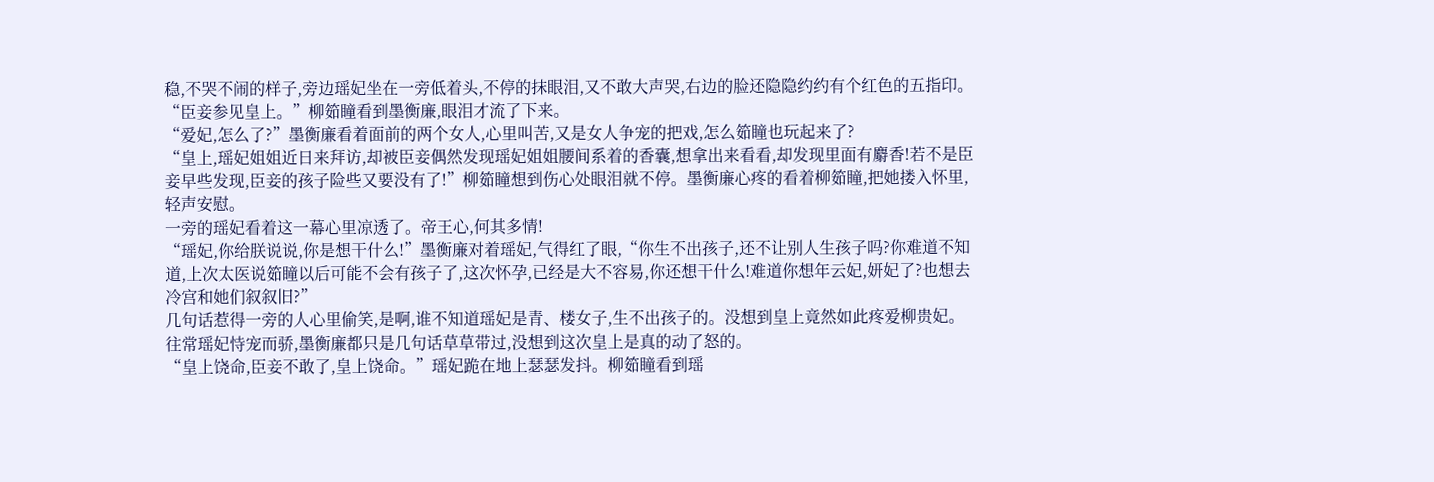稳,不哭不闹的样子,旁边瑶妃坐在一旁低着头,不停的抹眼泪,又不敢大声哭,右边的脸还隐隐约约有个红色的五指印。
“臣妾参见皇上。”柳筎瞳看到墨衡廉,眼泪才流了下来。
“爱妃,怎么了?”墨衡廉看着面前的两个女人,心里叫苦,又是女人争宠的把戏,怎么筎瞳也玩起来了?
“皇上,瑶妃姐姐近日来拜访,却被臣妾偶然发现瑶妃姐姐腰间系着的香囊,想拿出来看看,却发现里面有麝香!若不是臣妾早些发现,臣妾的孩子险些又要没有了!”柳筎瞳想到伤心处眼泪就不停。墨衡廉心疼的看着柳筎瞳,把她搂入怀里,轻声安慰。
一旁的瑶妃看着这一幕心里凉透了。帝王心,何其多情!
“瑶妃,你给朕说说,你是想干什么!”墨衡廉对着瑶妃,气得红了眼,“你生不出孩子,还不让别人生孩子吗?你难道不知道,上次太医说筎瞳以后可能不会有孩子了,这次怀孕,已经是大不容易,你还想干什么!难道你想年云妃,妍妃了?也想去冷宫和她们叙叙旧?”
几句话惹得一旁的人心里偷笑,是啊,谁不知道瑶妃是青、楼女子,生不出孩子的。没想到皇上竟然如此疼爱柳贵妃。往常瑶妃恃宠而骄,墨衡廉都只是几句话草草带过,没想到这次皇上是真的动了怒的。
“皇上饶命,臣妾不敢了,皇上饶命。”瑶妃跪在地上瑟瑟发抖。柳筎瞳看到瑶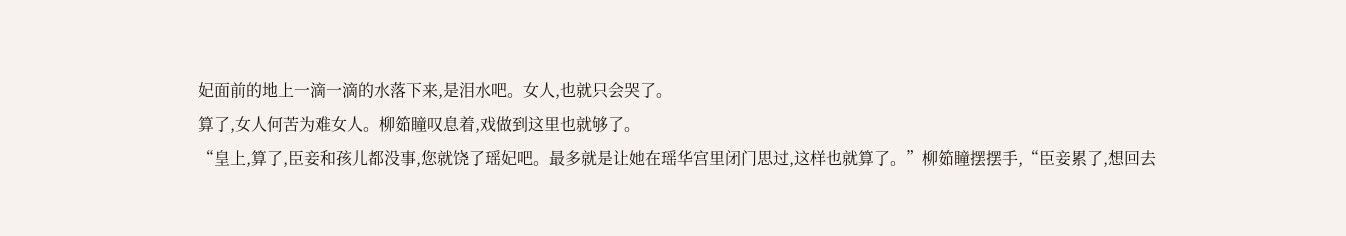妃面前的地上一滴一滴的水落下来,是泪水吧。女人,也就只会哭了。
算了,女人何苦为难女人。柳筎瞳叹息着,戏做到这里也就够了。
“皇上,算了,臣妾和孩儿都没事,您就饶了瑶妃吧。最多就是让她在瑶华宫里闭门思过,这样也就算了。”柳筎瞳摆摆手,“臣妾累了,想回去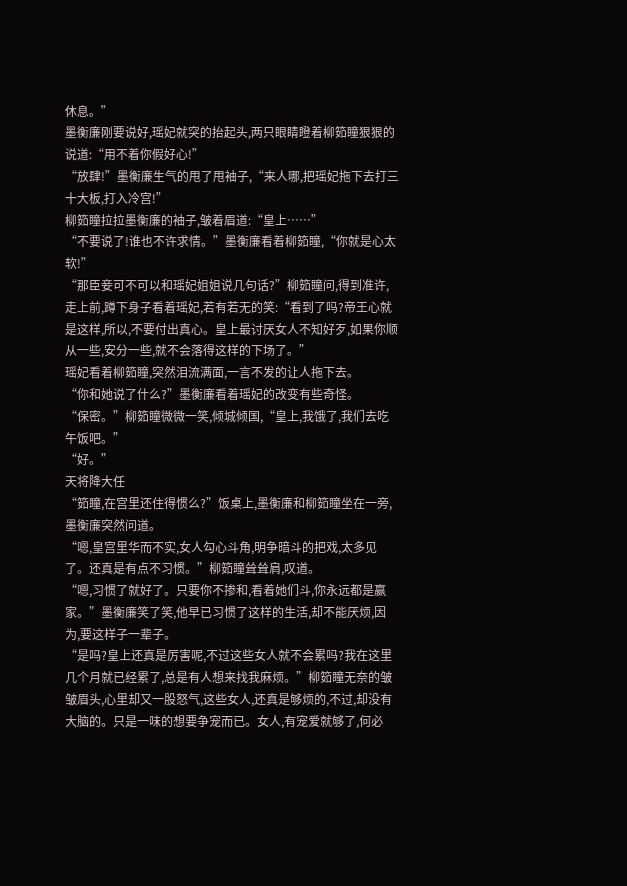休息。”
墨衡廉刚要说好,瑶妃就突的抬起头,两只眼睛瞪着柳筎瞳狠狠的说道:“用不着你假好心!”
“放肆!”墨衡廉生气的甩了甩袖子,“来人哪,把瑶妃拖下去打三十大板,打入冷宫!”
柳筎瞳拉拉墨衡廉的袖子,皱着眉道:“皇上……”
“不要说了!谁也不许求情。”墨衡廉看着柳筎瞳,“你就是心太软!”
“那臣妾可不可以和瑶妃姐姐说几句话?”柳筎瞳问,得到准许,走上前,蹲下身子看着瑶妃,若有若无的笑:“看到了吗?帝王心就是这样,所以,不要付出真心。皇上最讨厌女人不知好歹,如果你顺从一些,安分一些,就不会落得这样的下场了。”
瑶妃看着柳筎瞳,突然泪流满面,一言不发的让人拖下去。
“你和她说了什么?”墨衡廉看着瑶妃的改变有些奇怪。
“保密。”柳筎瞳微微一笑,倾城倾国,“皇上,我饿了,我们去吃午饭吧。”
“好。”
天将降大任
“筎瞳,在宫里还住得惯么?”饭桌上,墨衡廉和柳筎瞳坐在一旁,墨衡廉突然问道。
“嗯,皇宫里华而不实,女人勾心斗角,明争暗斗的把戏,太多见了。还真是有点不习惯。”柳筎瞳耸耸肩,叹道。
“嗯,习惯了就好了。只要你不掺和,看着她们斗,你永远都是赢家。”墨衡廉笑了笑,他早已习惯了这样的生活,却不能厌烦,因为,要这样子一辈子。
“是吗?皇上还真是厉害呢,不过这些女人就不会累吗?我在这里几个月就已经累了,总是有人想来找我麻烦。”柳筎瞳无奈的皱皱眉头,心里却又一股怒气,这些女人,还真是够烦的,不过,却没有大脑的。只是一味的想要争宠而已。女人,有宠爱就够了,何必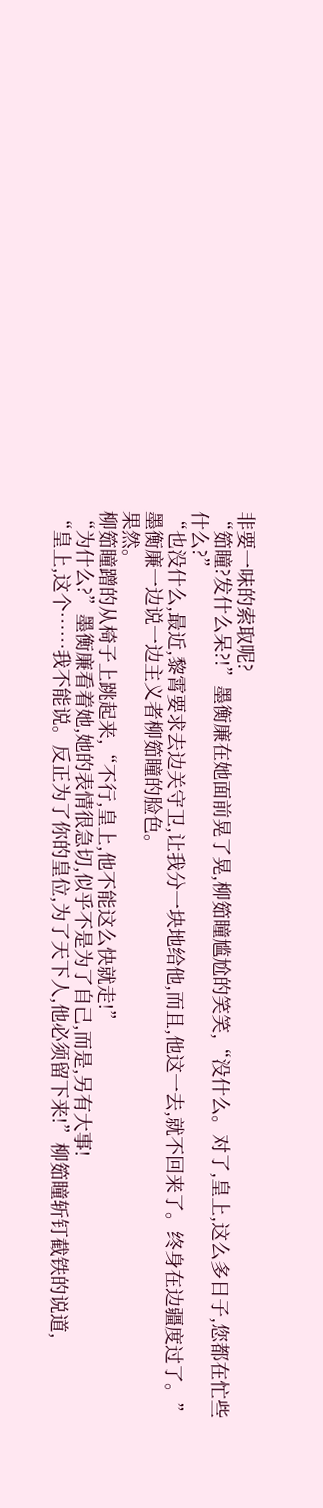非要一味的索取呢?
“筎瞳?发什么呆?!”墨衡廉在她面前晃了晃,柳筎瞳尴尬的笑笑,“没什么。对了,皇上,这么多日子,您都在忙些什么?”
“也没什么,最近,黎霄要求去边关守卫,让我分一块地给他,而且,他这一去,就不回来了。终身在边疆度过了。”墨衡廉一边说一边主义者柳筎瞳的脸色。
果然。
柳筎瞳蹭的从椅子上跳起来,“不行,皇上,他不能这么快就走!”
“为什么?”墨衡廉看着她,她的表情很急切,似乎不是为了自己,而是,另有大事!
“皇上,这个……我不能说。反正为了你的皇位,为了天下人,他必须留下来!”柳筎瞳斩钉截铁的说道,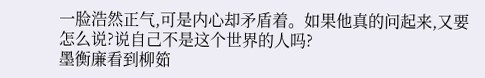一脸浩然正气,可是内心却矛盾着。如果他真的问起来,又要怎么说?说自己不是这个世界的人吗?
墨衡廉看到柳筎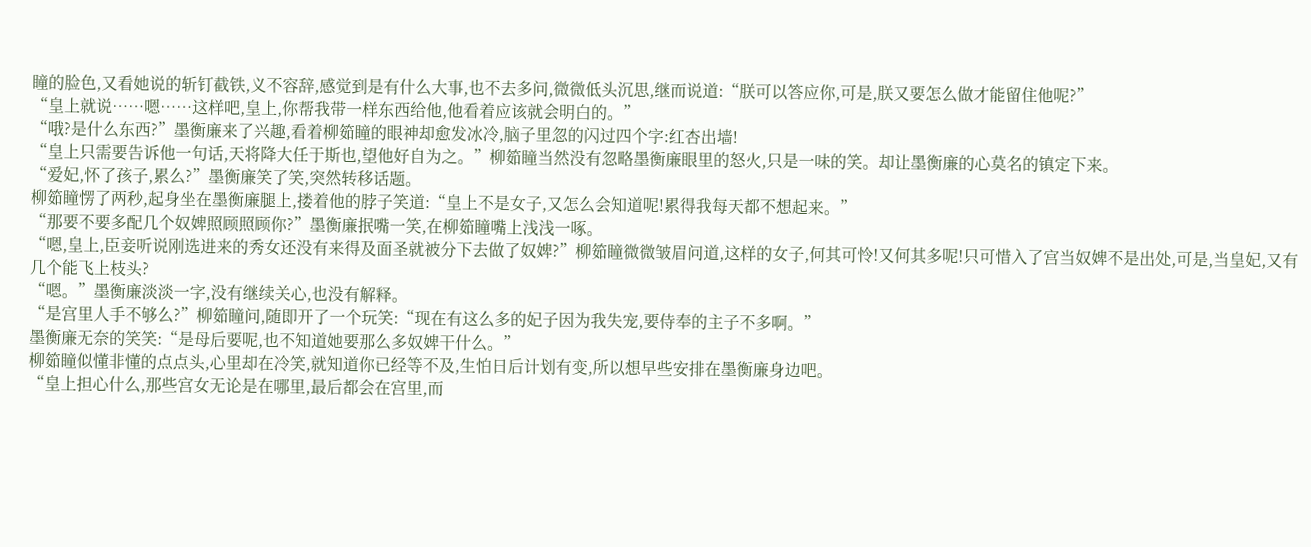瞳的脸色,又看她说的斩钉截铁,义不容辞,感觉到是有什么大事,也不去多问,微微低头沉思,继而说道:“朕可以答应你,可是,朕又要怎么做才能留住他呢?”
“皇上就说……嗯……这样吧,皇上,你帮我带一样东西给他,他看着应该就会明白的。”
“哦?是什么东西?”墨衡廉来了兴趣,看着柳筎瞳的眼神却愈发冰冷,脑子里忽的闪过四个字:红杏出墙!
“皇上只需要告诉他一句话,天将降大任于斯也,望他好自为之。”柳筎瞳当然没有忽略墨衡廉眼里的怒火,只是一味的笑。却让墨衡廉的心莫名的镇定下来。
“爱妃,怀了孩子,累么?”墨衡廉笑了笑,突然转移话题。
柳筎瞳愣了两秒,起身坐在墨衡廉腿上,搂着他的脖子笑道:“皇上不是女子,又怎么会知道呢!累得我每天都不想起来。”
“那要不要多配几个奴婢照顾照顾你?”墨衡廉抿嘴一笑,在柳筎瞳嘴上浅浅一啄。
“嗯,皇上,臣妾听说刚选进来的秀女还没有来得及面圣就被分下去做了奴婢?”柳筎瞳微微皱眉问道,这样的女子,何其可怜!又何其多呢!只可惜入了宫当奴婢不是出处,可是,当皇妃,又有几个能飞上枝头?
“嗯。”墨衡廉淡淡一字,没有继续关心,也没有解释。
“是宫里人手不够么?”柳筎瞳问,随即开了一个玩笑:“现在有这么多的妃子因为我失宠,要侍奉的主子不多啊。”
墨衡廉无奈的笑笑:“是母后要呢,也不知道她要那么多奴婢干什么。”
柳筎瞳似懂非懂的点点头,心里却在冷笑,就知道你已经等不及,生怕日后计划有变,所以想早些安排在墨衡廉身边吧。
“皇上担心什么,那些宫女无论是在哪里,最后都会在宫里,而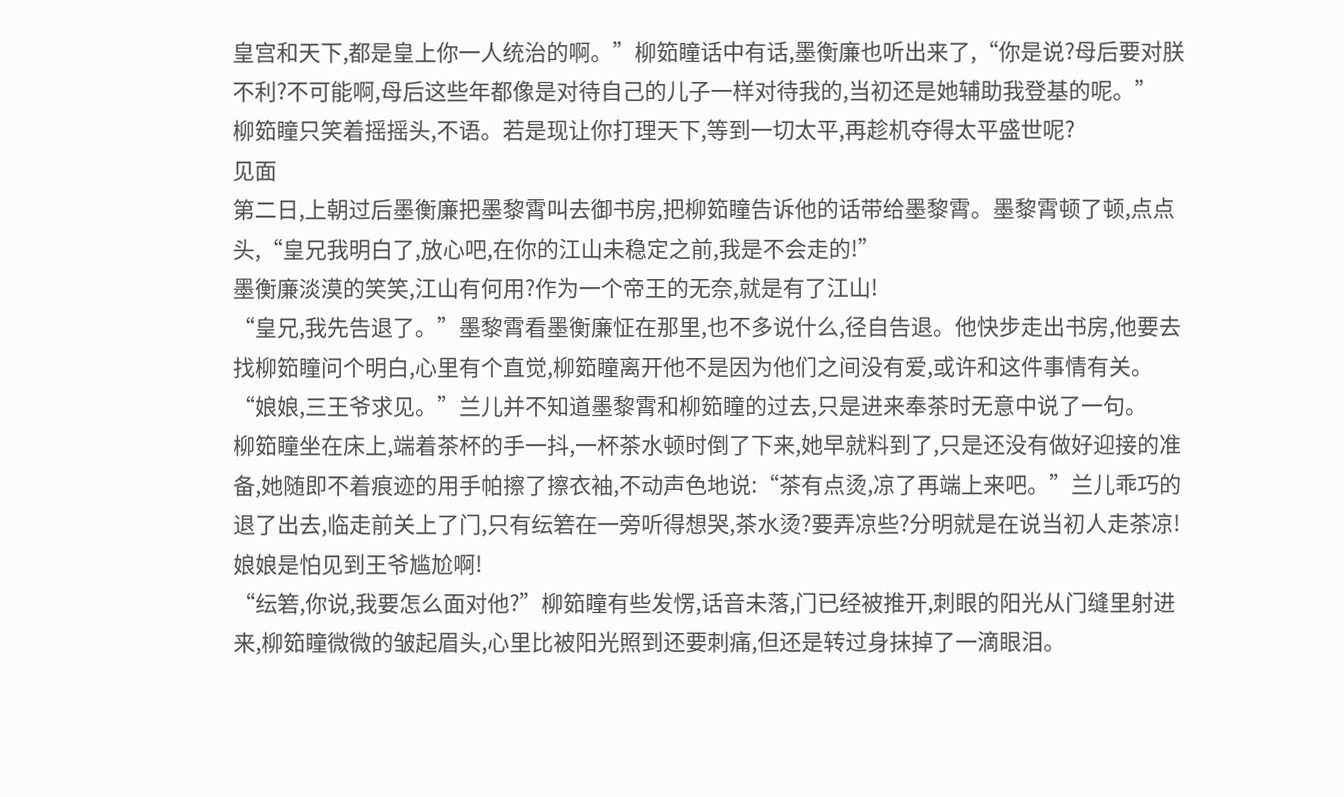皇宫和天下,都是皇上你一人统治的啊。”柳筎瞳话中有话,墨衡廉也听出来了,“你是说?母后要对朕不利?不可能啊,母后这些年都像是对待自己的儿子一样对待我的,当初还是她辅助我登基的呢。”
柳筎瞳只笑着摇摇头,不语。若是现让你打理天下,等到一切太平,再趁机夺得太平盛世呢?
见面
第二日,上朝过后墨衡廉把墨黎霄叫去御书房,把柳筎瞳告诉他的话带给墨黎霄。墨黎霄顿了顿,点点头,“皇兄我明白了,放心吧,在你的江山未稳定之前,我是不会走的!”
墨衡廉淡漠的笑笑,江山有何用?作为一个帝王的无奈,就是有了江山!
“皇兄,我先告退了。”墨黎霄看墨衡廉怔在那里,也不多说什么,径自告退。他快步走出书房,他要去找柳筎瞳问个明白,心里有个直觉,柳筎瞳离开他不是因为他们之间没有爱,或许和这件事情有关。
“娘娘,三王爷求见。”兰儿并不知道墨黎霄和柳筎瞳的过去,只是进来奉茶时无意中说了一句。
柳筎瞳坐在床上,端着茶杯的手一抖,一杯茶水顿时倒了下来,她早就料到了,只是还没有做好迎接的准备,她随即不着痕迹的用手帕擦了擦衣袖,不动声色地说:“茶有点烫,凉了再端上来吧。”兰儿乖巧的退了出去,临走前关上了门,只有纭箬在一旁听得想哭,茶水烫?要弄凉些?分明就是在说当初人走茶凉!娘娘是怕见到王爷尴尬啊!
“纭箬,你说,我要怎么面对他?”柳筎瞳有些发愣,话音未落,门已经被推开,刺眼的阳光从门缝里射进来,柳筎瞳微微的皱起眉头,心里比被阳光照到还要刺痛,但还是转过身抹掉了一滴眼泪。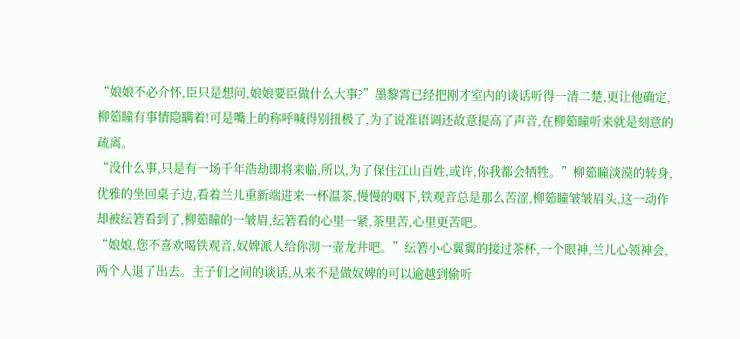“娘娘不必介怀,臣只是想问,娘娘要臣做什么大事?”墨黎霄已经把刚才室内的谈话听得一清二楚,更让他确定,柳筎瞳有事情隐瞒着!可是嘴上的称呼喊得别扭极了,为了说准语调还故意提高了声音,在柳筎瞳听来就是刻意的疏离。
“没什么事,只是有一场千年浩劫即将来临,所以,为了保住江山百姓,或许,你我都会牺牲。”柳筎瞳淡漠的转身,优雅的坐回桌子边,看着兰儿重新端进来一杯温茶,慢慢的咽下,铁观音总是那么苦涩,柳筎瞳皱皱眉头,这一动作却被纭箬看到了,柳筎瞳的一皱眉,纭箬看的心里一紧,茶里苦,心里更苦吧。
“娘娘,您不喜欢喝铁观音,奴婢派人给你沏一壶龙井吧。”纭箬小心翼翼的接过茶杯,一个眼神,兰儿心领神会,两个人退了出去。主子们之间的谈话,从来不是做奴婢的可以逾越到偷听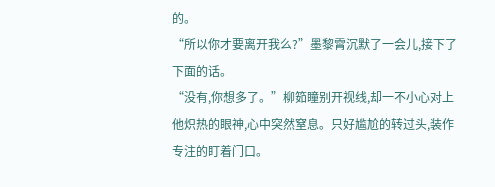的。
“所以你才要离开我么?”墨黎霄沉默了一会儿,接下了下面的话。
“没有,你想多了。”柳筎瞳别开视线,却一不小心对上他炽热的眼神,心中突然窒息。只好尴尬的转过头,装作专注的盯着门口。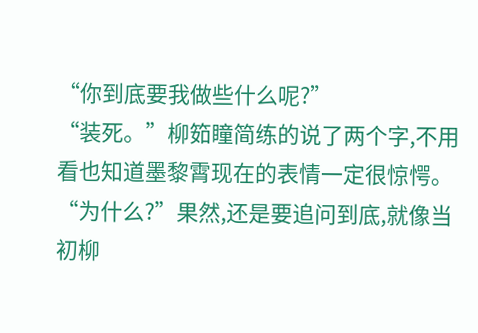“你到底要我做些什么呢?”
“装死。”柳筎瞳简练的说了两个字,不用看也知道墨黎霄现在的表情一定很惊愕。
“为什么?”果然,还是要追问到底,就像当初柳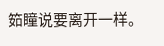筎瞳说要离开一样。